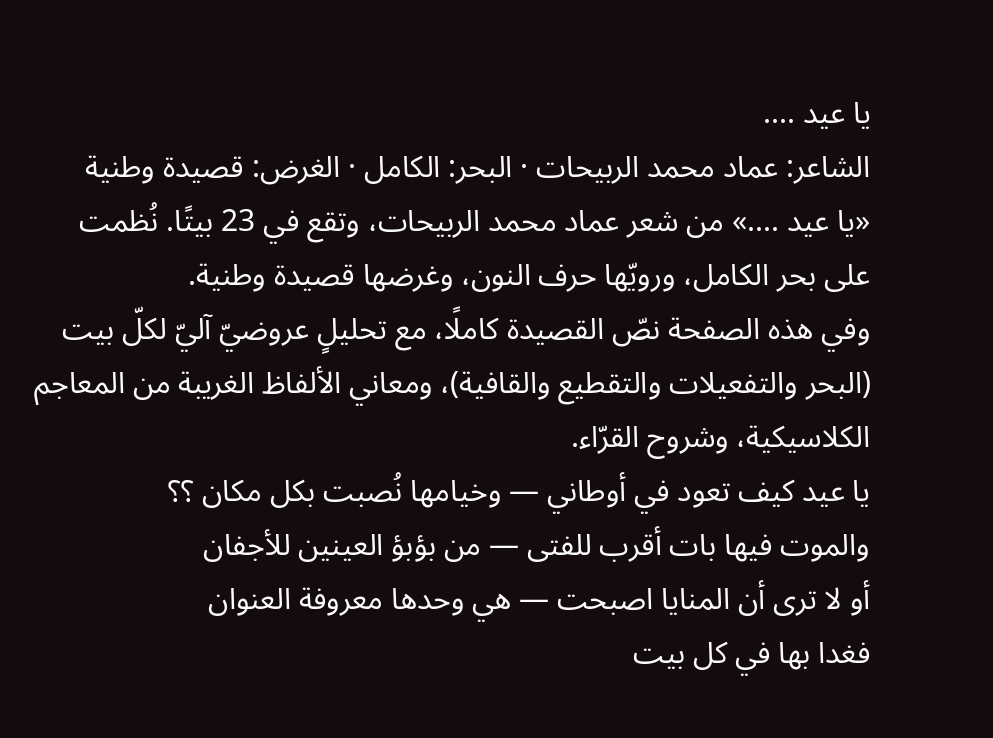يا عيد ....
الشاعر: عماد محمد الربيحات · البحر: الكامل · الغرض: قصيدة وطنية
«يا عيد ....» من شعر عماد محمد الربيحات، وتقع في 23 بيتًا. نُظمت على بحر الكامل، ورويّها حرف النون، وغرضها قصيدة وطنية.
وفي هذه الصفحة نصّ القصيدة كاملًا، مع تحليلٍ عروضيّ آليّ لكلّ بيت (البحر والتفعيلات والتقطيع والقافية)، ومعاني الألفاظ الغريبة من المعاجم الكلاسيكية، وشروح القرّاء.
يا عيد كيف تعود في أوطاني — وخيامها نُصبت بكل مكان ؟؟
والموت فيها بات أقرب للفتى — من بؤبؤ العينين للأجفان
أو لا ترى أن المنايا اصبحت — هي وحدها معروفة العنوان
فغدا بها في كل بيت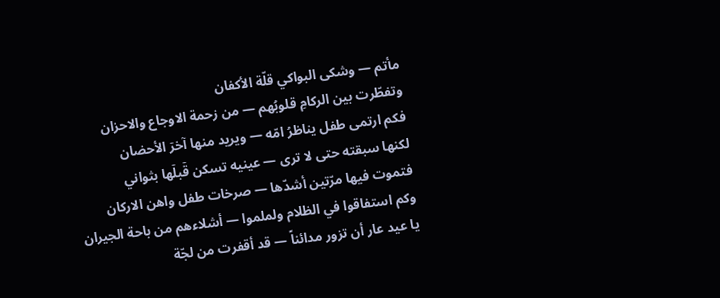مأتم — وشكى البواكي قلّة الأكفان
وتفطّرت بين الركامِ قلوبُهم — من زحمة الاوجاع والاحزان
فكم ارتمى طفل يناظرُ امّه — ويريد منها آخرٙ الأحضان
لكنها سبقته حتى لا ترى — عينيه تسكن قٙبلٙها بثواني
فتموت فيها مرّتين أشدّها — صرخات طفل واهن الاركان
وكم استفاقوا في الظلام ولملموا — أشلاءهم من باحة الجيران
يا عيد عار أن تزور مدائناً — قد أقفرت من لجّة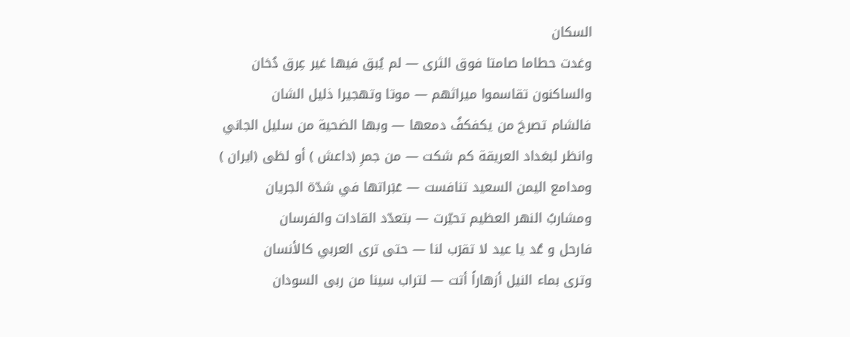السكان
وغدت حطاما صامتا فوق الثرى — لم يُبق فيها غير عِرق دُخان
والساكنون تقاسموا ميراثهم — موتا وتهجيرا ذليل الشان
فالشام تصرخ من يكفكفُ دمعها — وبها الضحية من سليل الجاني
وانظر لبغداد العريقة كم شكت — من جمرِ (داعش ) أو لظى (ايران )
ومدامع اليمن السعيد تنافست — عٙبٙراتها في شدّة الجريان
ومشاربُ النهر العظيم تحيّرت — بتعدّد القادات والفرسان
فارحل و عُد يا عيد لا تقرٙب لنا — حتى ترى العربي كالأنسان
وترى بماء النيل أزهاراً أتت — لتراب سينا من ربى السودان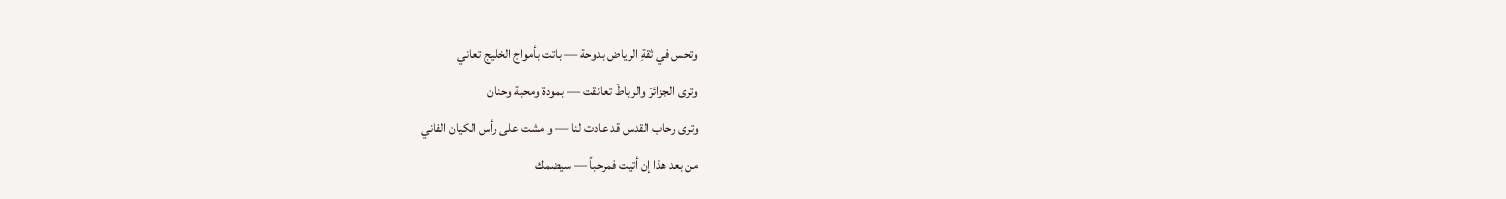وتحس في ثقةِ الرياض بدوحة — باتت بأمواج الخليج تعاني
وترى الجزائرٙ والرباطٙ تعانقت — بمودة ومحبة وحنان
وترى رحاب القدس قد عادت لنا — و مشت على رأس الكيان الفاني
من بعد هذا إن أتيت فمرحباً — سيضمك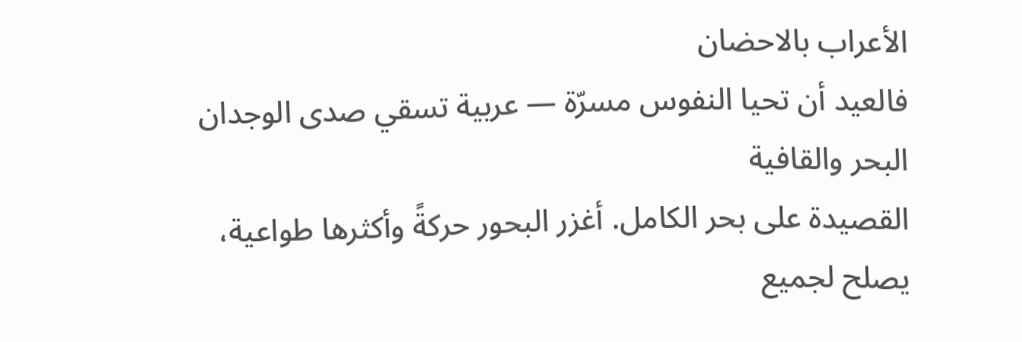الأعراب بالاحضان
فالعيد أن تحيا النفوس مسرّة — عربية تسقي صدى الوجدان
البحر والقافية
القصيدة على بحر الكامل. أغزر البحور حركةً وأكثرها طواعية، يصلح لجميع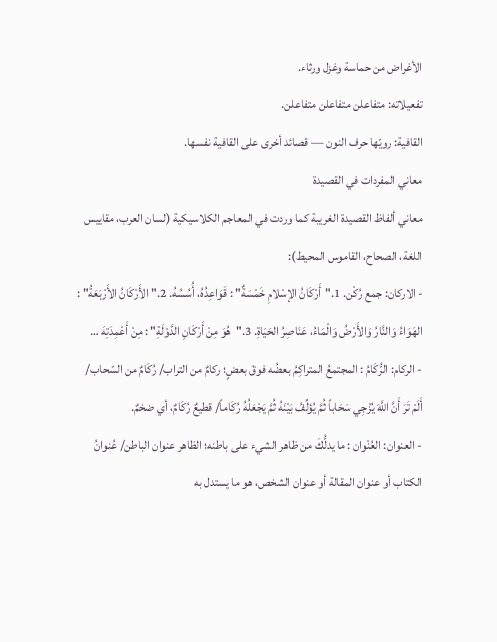الأغراض من حماسة وغزل ورثاء.
تفعيلاته: متفاعلن متفاعلن متفاعلن.
القافية: رويّها حرف النون — قصائد أخرى على القافية نفسها.
معاني المفردات في القصيدة
معاني ألفاظ القصيدة الغريبة كما وردت في المعاجم الكلاسيكية (لسان العرب، مقاييس اللغة، الصحاح، القاموس المحيط):
- الاركان: جمع رُكْن. 1."أَرْكَانُ الإسْلامِ خَمْسَةٌ" : قَوَاعِدُهُ، أُسُسُهُ. 2."الأَرْكَانُ الأَرْبَعَةُ" : الهَوَاءُ وَالنَّارُ وَالأَرْضُ وَالْمَاءُ، عَنَاصِرُ الحَيَاةِ. 3."هُوَ مِنْ أَرْكَانِ الدَّوْلَةِ" : مِنْ أَعْمِدَتِهَ …
- الركام: الرُّكَامُ : المجتمعُ المتراكِمُ بعضُه فوقَ بعضٍ؛ ركامٌ من التراب/ رُكَامٌ من السّحاب/ أَلَمْ تَرَ أَنَّ اللَّهَ يُزْجِي سَحَاباً ثُمَّ يُؤلِّفُ بَيْنَهُ ثُمَّ يَجْعَلُهُ رُكَاماً/ قطيعٌ رُكَامٌ، أي ضخمٌ.
- العنوان: العُنْوان : ما يدلُّكَ من ظاهر الشيء على باطنه؛ الظاهر عنوان الباطن/ عُنوانُ الكتاب أو عنوان المقالة أو عنوان الشخص، هو ما يستدل به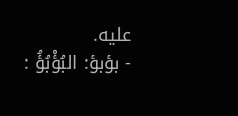عليه.
- بؤبؤ: البُؤْبُؤُ :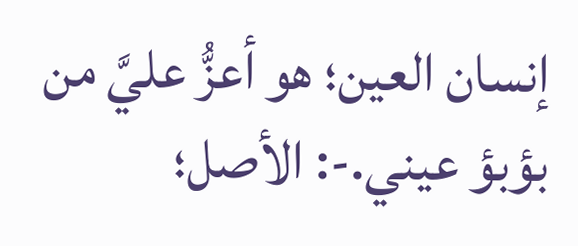إنسان العين؛ هو أعزُّ عليَّ من بؤبؤ عيني.-: الأصل؛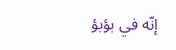إنّه في بؤبؤ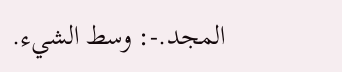المجد.-: وسط الشيء.